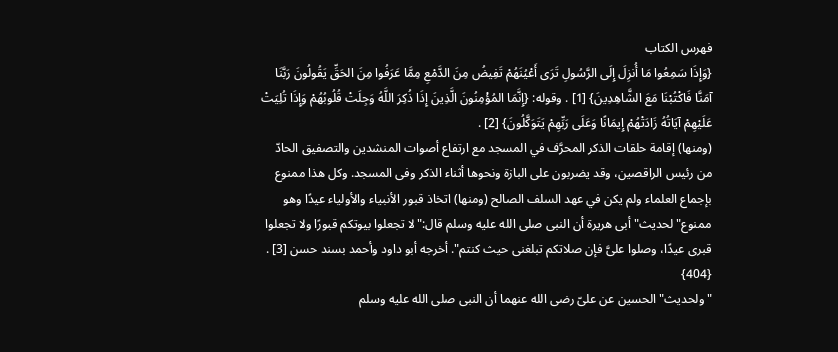فهرس الكتاب
{وَإِذَا سَمِعُوا مَا أُنزِلَ إِلَى الرَّسُولِ تَرَى أَعْيُنَهُمْ تَفِيضُ مِنَ الدَّمْعِ مِمَّا عَرَفُوا مِنَ الحَقِّ يَقُولُونَ رَبَّنَا آمَنَّا فَاكْتُبْنَا مَعَ الشَّاهِدِينَ} [1] . وقوله: {إِنَّمَا المُؤْمِنُونَ الَّذِينَ إِذَا ذُكِرَ اللَّهُ وَجِلَتْ قُلُوبُهُمْ وَإِذَا تُلِيَتْ عَلَيْهِمْ آيَاتُهُ زَادَتْهُمْ إِيمَانًا وَعَلَى رَبِّهِمْ يَتَوَكَّلُونَ} [2] .
(ومنها) إقامة حلقات الذكر المحرَّف في المسجد مع ارتفاع أصوات المنشدين والتصفيق الحادّ من رئيس الراقصين، وقد يضربون على البازة ونحوها أثناء الذكر وفى المسجد. وكل هذا ممنوع بإجماع العلماء ولم يكن في عهد السلف الصالح (ومنها) اتخاذ قبور الأنبياء والأولياء عيدًا وهو ممنوع"لحديث"أبى هريرة أن النبى صلى الله عليه وسلم قال:"لا تجعلوا بيوتكم قبورًا ولا تجعلوا قبرى عيدًا، وصلوا علىَّ فإن صلاتكم تبلغنى حيث كنتم". أخرجه أبو داود وأحمد بسند حسن [3] . {404}
"ولحديث"الحسين عن علىّ رضى الله عنهما أن النبى صلى الله عليه وسلم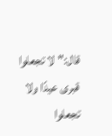قال:"لا تجعلوا قبرى عيدًا ولا تجعلوا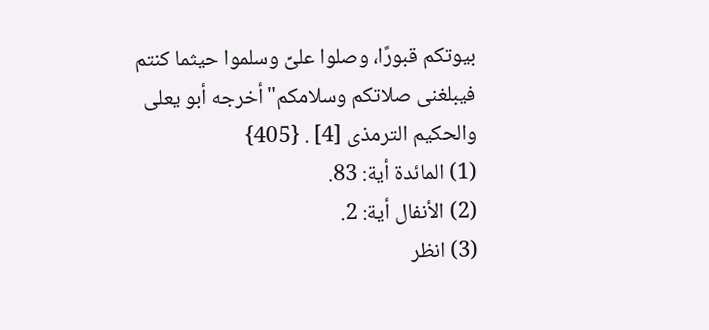بيوتكم قبورًا، وصلوا علىِّ وسلموا حيثما كنتم فيبلغنى صلاتكم وسلامكم"أخرجه أبو يعلى والحكيم الترمذى [4] . {405}
(1) المائدة أية: 83.
(2) الأنفال أية: 2.
(3) انظر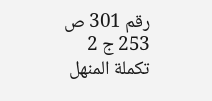رقم 301 ص 253 ج 2 تكملة المنهل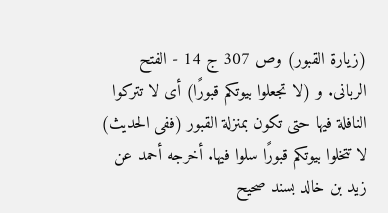(زيارة القبور) وص 307 ج 14 - الفتح الربانى. و (لا تجعلوا بيوتكم قبورًا) أى لا تتركوا النافلة فيها حتى تكون بمنزلة القبور (ففى الحديث) لا تتخلوا بيوتكم قبورًا سلوا فيها. أخرجه أحمد عن زيد بن خالد بسند صحيح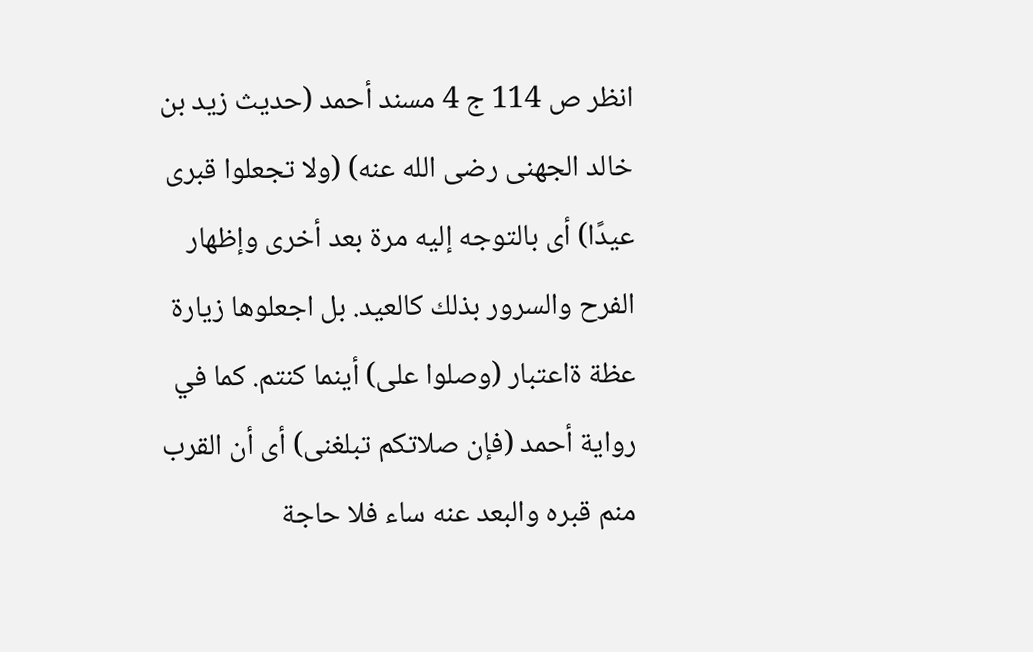انظر ص 114 ج 4 مسند أحمد (حديث زيد بن خالد الجهنى رضى الله عنه) (ولا تجعلوا قبرى عيدًا) أى بالتوجه إليه مرة بعد أخرى وإظهار الفرح والسرور بذلك كالعيد. بل اجعلوها زيارة عظة ةاعتبار (وصلوا على) أينما كنتم. كما في رواية أحمد (فإن صلاتكم تبلغنى) أى أن القرب منم قبره والبعد عنه ساء فلا حاجة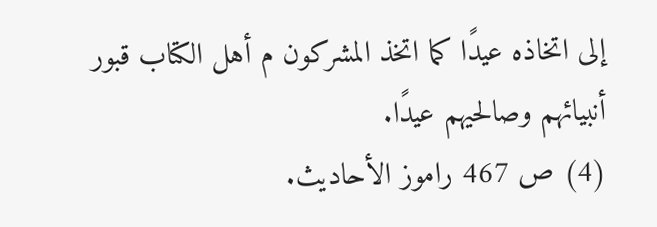إلى اتخاذه عيدًا كما اتخذ المشركون م أهل الكتاب قبور أنبيائهم وصالحيهم عيدًا.
(4) ص 467 راموز الأحاديث.